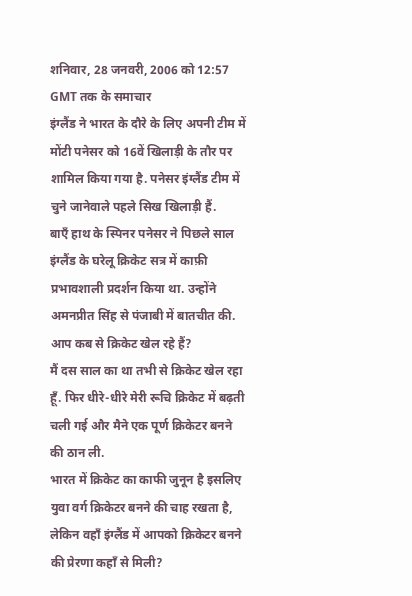शनिवार, 28 जनवरी, 2006 को 12:57 GMT तक के समाचार
इंग्लैंड ने भारत के दौरे के लिए अपनी टीम में मोंटी पनेसर को 16वें खिलाड़ी के तौर पर शामिल किया गया है. पनेसर इंग्लैंड टीम में चुने जानेवाले पहले सिख खिलाड़ी हैं.
बाएँ हाथ के स्पिनर पनेसर ने पिछले साल इंग्लैंड के घरेलू क्रिकेट सत्र में काफ़ी प्रभावशाली प्रदर्शन किया था. उन्होंने अमनप्रीत सिंह से पंजाबी में बातचीत की.
आप कब से क्रिकेट खेल रहे हैं?
मैं दस साल का था तभी से क्रिकेट खेल रहा हूँ. फिर धीरे-धीरे मेरी रूचि क्रिकेट में बढ़ती चली गई और मैने एक पूर्ण क्रिकेटर बनने की ठान ली.
भारत में क्रिकेट का काफी जुनून है इसलिए युवा वर्ग क्रिकेटर बनने की चाह रखता है, लेकिन वहाँ इंग्लैंड में आपको क्रिकेटर बनने की प्रेरणा कहाँ से मिली?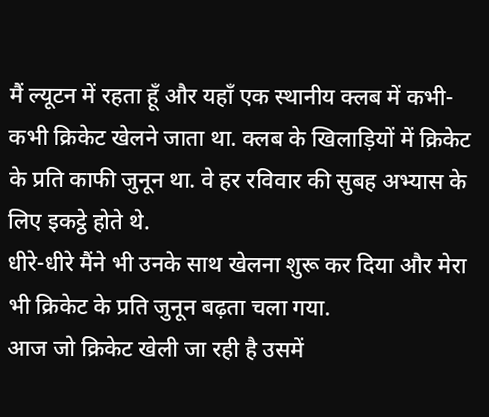मैं ल्यूटन में रहता हूँ और यहाँ एक स्थानीय क्लब में कभी-कभी क्रिकेट खेलने जाता था. क्लब के खिलाड़ियों में क्रिकेट के प्रति काफी जुनून था. वे हर रविवार की सुबह अभ्यास के लिए इकट्ठे होते थे.
धीरे-धीरे मैंने भी उनके साथ खेलना शुरू कर दिया और मेरा भी क्रिकेट के प्रति जुनून बढ़ता चला गया.
आज जो क्रिकेट खेली जा रही है उसमें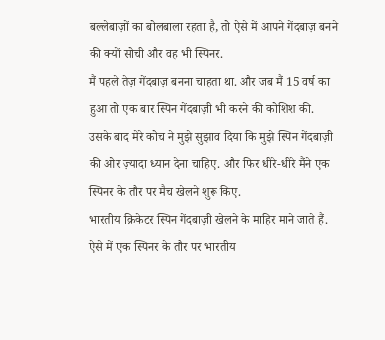बल्लेबाज़ों का बोलबाला रहता है, तो ऐसे में आपने गेंदबाज़ बनने की क्यों सोची और वह भी स्पिनर.
मैं पहले तेज़ गेंदबाज़ बनना चाहता था. और जब मैं 15 वर्ष का हुआ तो एक बार स्पिन गेंदबाज़ी भी करने की कोशिश की.
उसके बाद मेरे कोच ने मुझे सुझाव दिया कि मुझे स्पिन गेंदबाज़ी की ओर ज़्यादा ध्यान देना चाहिए. और फिर धीरे-धीरे मैंने एक स्पिनर के तौर पर मैच खेलने शुरू किए.
भारतीय क्रिकेटर स्पिन गेंदबाज़ी खेलने के माहिर माने जाते हैं. ऐसे में एक स्पिनर के तौर पर भारतीय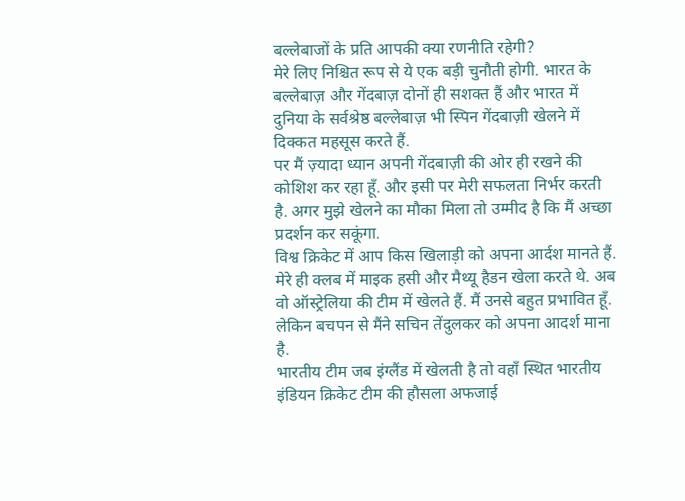बल्लेबाजों के प्रति आपकी क्या रणनीति रहेगी?
मेरे लिए निश्चित रूप से ये एक बड़ी चुनौती होगी. भारत के बल्लेबाज़ और गेंदबाज़ दोनों ही सशक्त हैं और भारत में दुनिया के सर्वश्रेष्ठ बल्लेबाज़ भी स्पिन गेंदबाज़ी खेलने में दिक्कत महसूस करते हैं.
पर मैं ज़्यादा ध्यान अपनी गेंदबाज़ी की ओर ही रखने की कोशिश कर रहा हूँ. और इसी पर मेरी सफलता निर्भर करती है. अगर मुझे खेलने का मौका मिला तो उम्मीद है कि मैं अच्छा प्रदर्शन कर सकूंगा.
विश्व क्रिकेट में आप किस खिलाड़ी को अपना आर्दश मानते हैं.
मेरे ही क्लब में माइक हसी और मैथ्यू हैडन खेला करते थे. अब वो ऑस्ट्रेलिया की टीम में खेलते हैं. मैं उनसे बहुत प्रभावित हूँ. लेकिन बचपन से मैंने सचिन तेंदुलकर को अपना आदर्श माना है.
भारतीय टीम जब इंग्लैंड में खेलती है तो वहाँ स्थित भारतीय इंडियन क्रिकेट टीम की हौसला अफजाई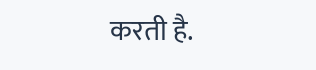करती है.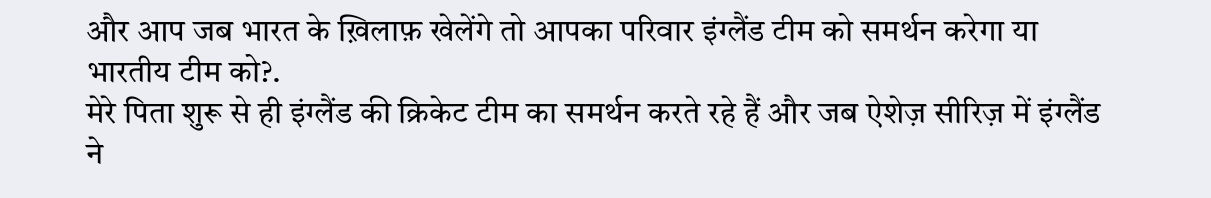और आप जब भारत के ख़िलाफ़ खेलेंगे तो आपका परिवार इंग्लैंड टीम को समर्थन करेगा या भारतीय टीम को?.
मेरे पिता शुरू से ही इंग्लैंड की क्रिकेट टीम का समर्थन करते रहे हैं और जब ऐशेज़ सीरिज़ में इंग्लैंड ने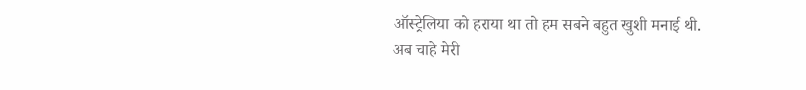ऑस्ट्रेलिया को हराया था तो हम सबने बहुत खुशी मनाई थी.
अब चाहे मेरी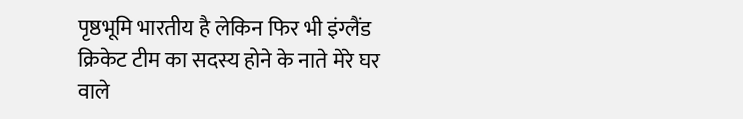पृष्ठभूमि भारतीय है लेकिन फिर भी इंग्लैंड क्रिकेट टीम का सदस्य होने के नाते मेरे घर वाले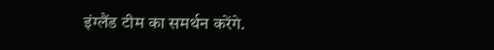इंग्लैंड टीम का समर्थन करेंगे.